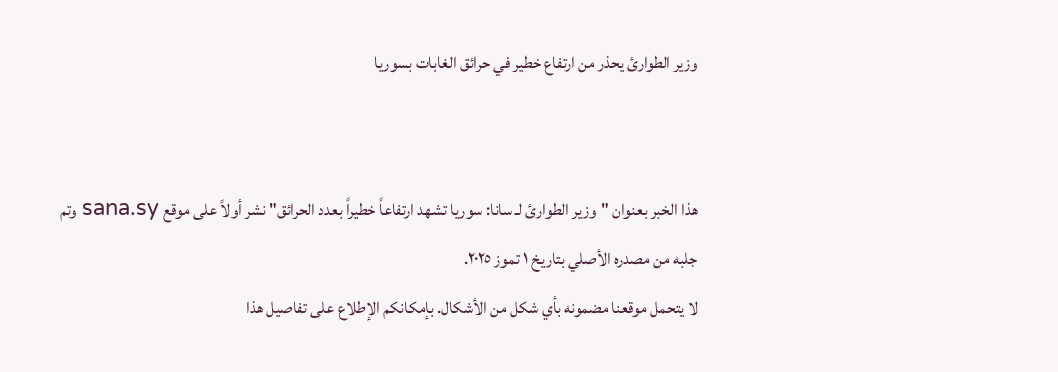وزير الطوارئ يحذر من ارتفاع خطير في حرائق الغابات بسوريا


هذا الخبر بعنوان "وزير الطوارئ لـ سانا: سوريا تشهد ارتفاعاً خطيراً بعدد الحرائق" نشر أولاً على موقع sana.sy وتم جلبه من مصدره الأصلي بتاريخ ١ تموز ٢٠٢٥.
لا يتحمل موقعنا مضمونه بأي شكل من الأشكال. بإمكانكم الإطلاع على تفاصيل هذا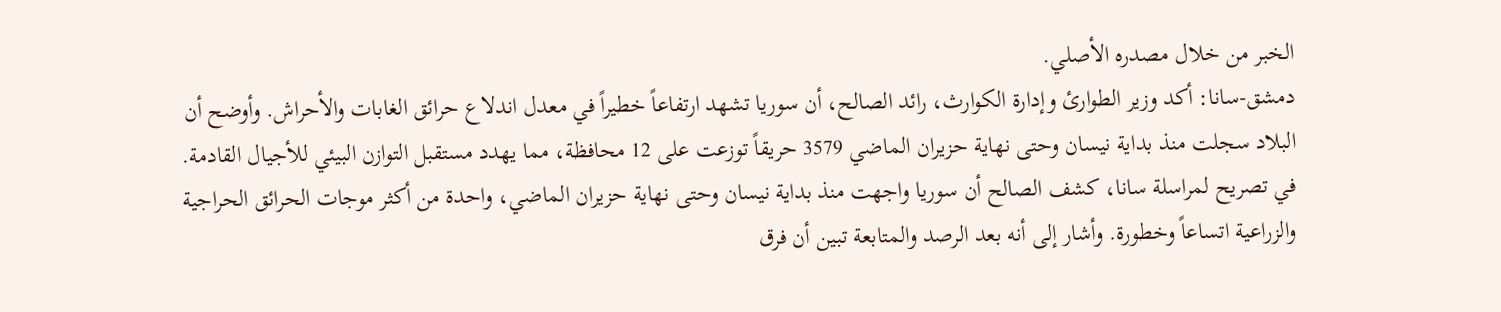الخبر من خلال مصدره الأصلي.
دمشق-سانا: أكد وزير الطوارئ وإدارة الكوارث، رائد الصالح، أن سوريا تشهد ارتفاعاً خطيراً في معدل اندلاع حرائق الغابات والأحراش. وأوضح أن البلاد سجلت منذ بداية نيسان وحتى نهاية حزيران الماضي 3579 حريقاً توزعت على 12 محافظة، مما يهدد مستقبل التوازن البيئي للأجيال القادمة.
في تصريح لمراسلة سانا، كشف الصالح أن سوريا واجهت منذ بداية نيسان وحتى نهاية حزيران الماضي، واحدة من أكثر موجات الحرائق الحراجية والزراعية اتساعاً وخطورة. وأشار إلى أنه بعد الرصد والمتابعة تبين أن فرق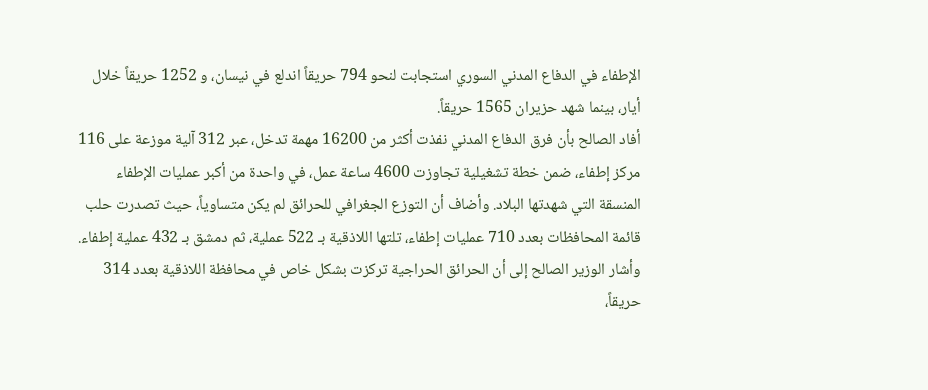الإطفاء في الدفاع المدني السوري استجابت لنحو 794 حريقاً اندلع في نيسان، و 1252 حريقاً خلال أيار، بينما شهد حزيران 1565 حريقاً.
أفاد الصالح بأن فرق الدفاع المدني نفذت أكثر من 16200 مهمة تدخل، عبر 312 آلية موزعة على 116 مركز إطفاء، ضمن خطة تشغيلية تجاوزت 4600 ساعة عمل، في واحدة من أكبر عمليات الإطفاء المنسقة التي شهدتها البلاد. وأضاف أن التوزع الجغرافي للحرائق لم يكن متساوياً، حيث تصدرت حلب قائمة المحافظات بعدد 710 عمليات إطفاء، تلتها اللاذقية بـ 522 عملية، ثم دمشق بـ 432 عملية إطفاء.
وأشار الوزير الصالح إلى أن الحرائق الحراجية تركزت بشكل خاص في محافظة اللاذقية بعدد 314 حريقاً،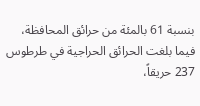بنسبة 61 بالمئة من حرائق المحافظة، فيما بلغت الحرائق الحراجية في طرطوس 237 حريقاً،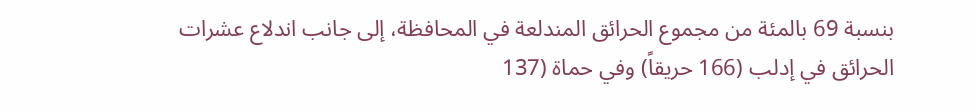بنسبة 69 بالمئة من مجموع الحرائق المندلعة في المحافظة، إلى جانب اندلاع عشرات الحرائق في إدلب (166 حريقاً) وفي حماة (137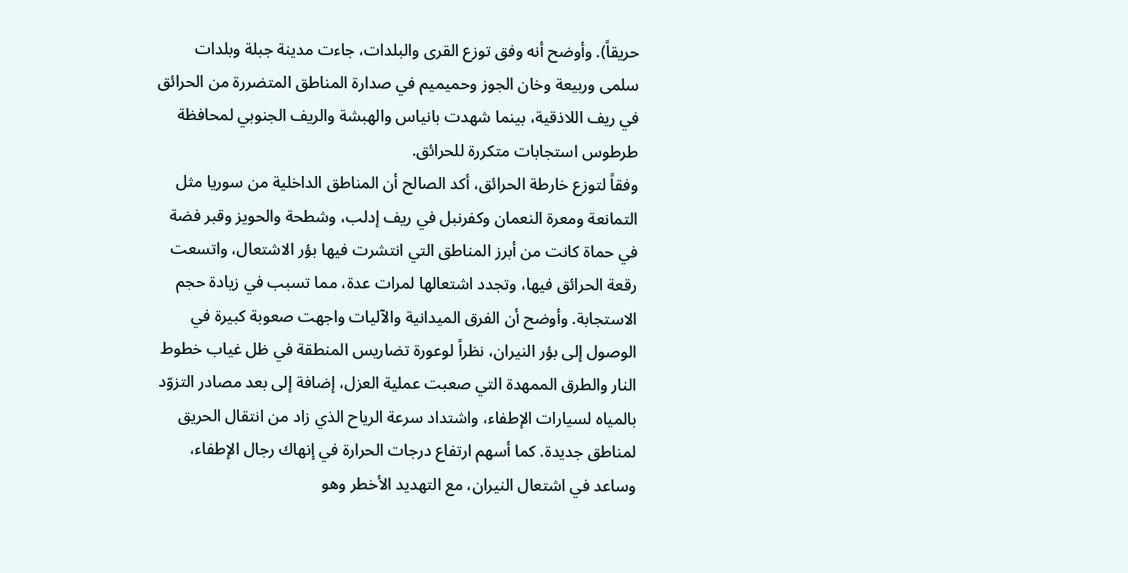حريقاً). وأوضح أنه وفق توزع القرى والبلدات، جاءت مدينة جبلة وبلدات سلمى وربيعة وخان الجوز وحميميم في صدارة المناطق المتضررة من الحرائق في ريف اللاذقية، بينما شهدت بانياس والهبشة والريف الجنوبي لمحافظة طرطوس استجابات متكررة للحرائق.
وفقاً لتوزع خارطة الحرائق، أكد الصالح أن المناطق الداخلية من سوريا مثل التمانعة ومعرة النعمان وكفرنبل في ريف إدلب، وشطحة والحويز وقبر فضة في حماة كانت من أبرز المناطق التي انتشرت فيها بؤر الاشتعال، واتسعت رقعة الحرائق فيها، وتجدد اشتعالها لمرات عدة، مما تسبب في زيادة حجم الاستجابة. وأوضح أن الفرق الميدانية والآليات واجهت صعوبة كبيرة في الوصول إلى بؤر النيران، نظراً لوعورة تضاريس المنطقة في ظل غياب خطوط النار والطرق الممهدة التي صعبت عملية العزل، إضافة إلى بعد مصادر التزوّد بالمياه لسيارات الإطفاء، واشتداد سرعة الرياح الذي زاد من انتقال الحريق لمناطق جديدة. كما أسهم ارتفاع درجات الحرارة في إنهاك رجال الإطفاء، وساعد في اشتعال النيران، مع التهديد الأخطر وهو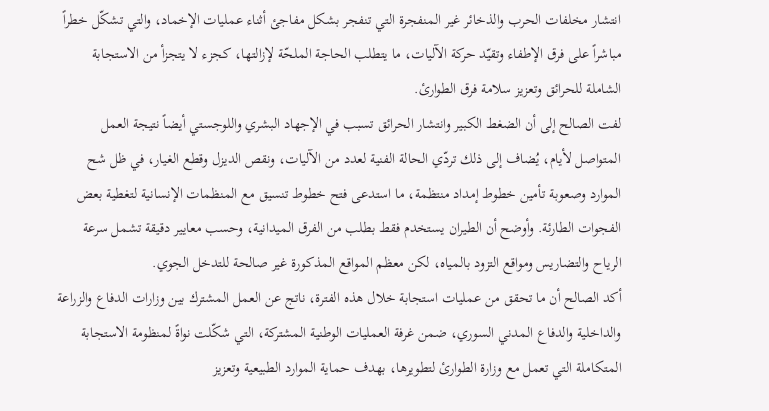انتشار مخلفات الحرب والذخائر غير المنفجرة التي تنفجر بشكل مفاجئ أثناء عمليات الإخماد، والتي تشكّل خطراً مباشراً على فرق الإطفاء وتقيّد حركة الآليات، ما يتطلب الحاجة الملحّة لإزالتها، كجزء لا يتجزأ من الاستجابة الشاملة للحرائق وتعزيز سلامة فرق الطوارئ.
لفت الصالح إلى أن الضغط الكبير وانتشار الحرائق تسبب في الإجهاد البشري واللوجستي أيضاً نتيجة العمل المتواصل لأيام، يُضاف إلى ذلك تردّي الحالة الفنية لعدد من الآليات، ونقص الديزل وقطع الغيار، في ظل شح الموارد وصعوبة تأمين خطوط إمداد منتظمة، ما استدعى فتح خطوط تنسيق مع المنظمات الإنسانية لتغطية بعض الفجوات الطارئة. وأوضح أن الطيران يستخدم فقط بطلب من الفرق الميدانية، وحسب معايير دقيقة تشمل سرعة الرياح والتضاريس ومواقع التزود بالمياه، لكن معظم المواقع المذكورة غير صالحة للتدخل الجوي.
أكد الصالح أن ما تحقق من عمليات استجابة خلال هذه الفترة، ناتج عن العمل المشترك بين وزارات الدفاع والزراعة والداخلية والدفاع المدني السوري، ضمن غرفة العمليات الوطنية المشتركة، التي شكّلت نواةً لمنظومة الاستجابة المتكاملة التي تعمل مع وزارة الطوارئ لتطويرها، بهدف حماية الموارد الطبيعية وتعزيز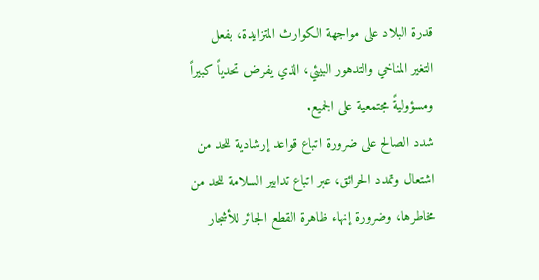قدرة البلاد على مواجهة الكوارث المتزايدة، بفعل التغير المناخي والتدهور البيئي، الذي يفرض تحدياً كبيراً ومسؤوليةً مجتمعية على الجميع.
شدد الصالح على ضرورة اتباع قواعد إرشادية للحد من اشتعال وتمدد الحرائق، عبر اتباع تدابير السلامة للحد من مخاطرها، وضرورة إنهاء ظاهرة القطع الجائر للأشجار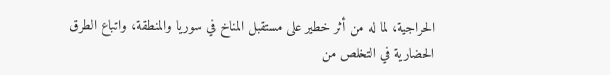الحراجية، لما له من أثر خطير على مستقبل المناخ في سوريا والمنطقة، واتباع الطرق الحضارية في التخلص من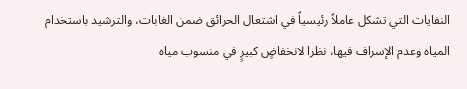النفايات التي تشكل عاملاً رئيسياً في اشتعال الحرائق ضمن الغابات، والترشيد باستخدام المياه وعدم الإسراف فيها، نظرا لانخفاضٍ كبيرٍ في منسوب مياه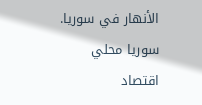الأنهار في سوريا.
سوريا محلي
اقتصاد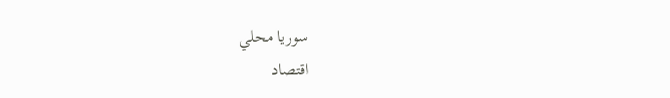سوريا محلي
اقتصاد